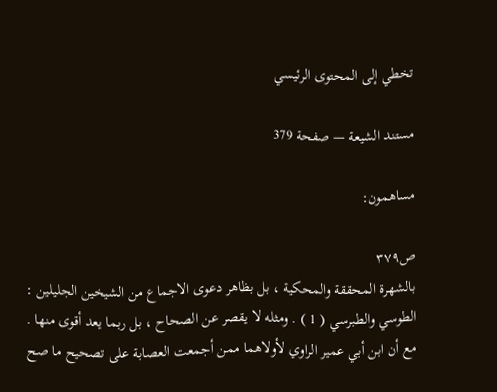تخطي إلى المحتوى الرئيسي

مستند الشيعة — صفحة 379

مساهمون:

ص٣٧٩
بالشهرة المحققة والمحكية ، بل بظاهر دعوى الاجماع من الشيخين الجليلين : الطوسي والطبرسي ( 1 ) . ومثله لا يقصر عن الصحاح ، بل ربما يعد أقوى منها . مع أن ابن أبي عمير الراوي لأولاهما ممن أجمعت العصابة على تصحيح ما صح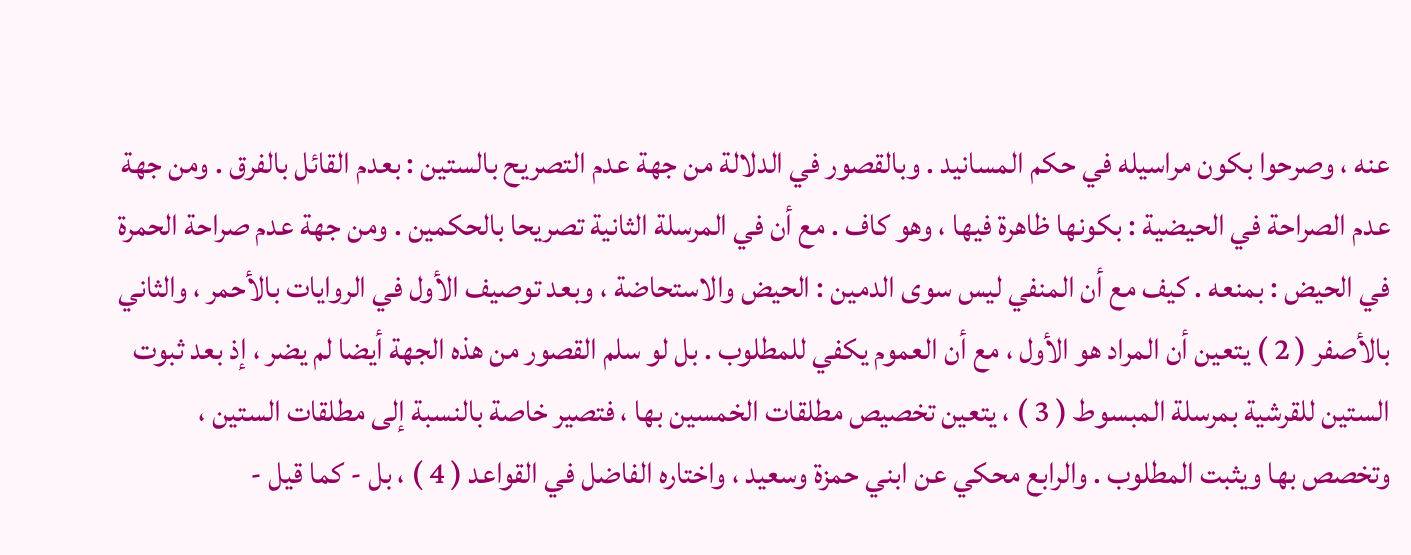عنه ، وصرحوا بكون مراسيله في حكم المسانيد . وبالقصور في الدلالة من جهة عدم التصريح بالستين : بعدم القائل بالفرق . ومن جهة عدم الصراحة في الحيضية : بكونها ظاهرة فيها ، وهو كاف . مع أن في المرسلة الثانية تصريحا بالحكمين . ومن جهة عدم صراحة الحمرة في الحيض : بمنعه . كيف مع أن المنفي ليس سوى الدمين : الحيض والاستحاضة ، وبعد توصيف الأول في الروايات بالأحمر ، والثاني بالأصفر ( 2 ) يتعين أن المراد هو الأول ، مع أن العموم يكفي للمطلوب . بل لو سلم القصور من هذه الجهة أيضا لم يضر ، إذ بعد ثبوت الستين للقرشية بمرسلة المبسوط ( 3 ) ، يتعين تخصيص مطلقات الخمسين بها ، فتصير خاصة بالنسبة إلى مطلقات الستين ، وتخصص بها ويثبت المطلوب . والرابع محكي عن ابني حمزة وسعيد ، واختاره الفاضل في القواعد ( 4 ) ، بل - كما قيل -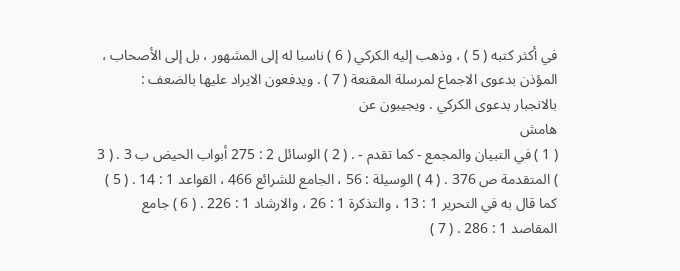في أكثر كتبه ( 5 ) ، وذهب إليه الكركي ( 6 ) ناسبا له إلى المشهور ، بل إلى الأصحاب ، المؤذن بدعوى الاجماع لمرسلة المقنعة ( 7 ) . ويدفعون الايراد عليها بالضعف : بالانجبار بدعوى الكركي . ويجيبون عن
هامش
( 1 ) في التبيان والمجمع - كما تقدم - . ( 2 ) الوسائل 2 : 275 أبواب الحيض ب 3 . ( 3 ) المتقدمة ص 376 . ( 4 ) الوسيلة : 56 ، الجامع للشرائع 466 ، القواعد 1 : 14 . ( 5 ) كما قال به في التحرير 1 : 13 ، والتذكرة 1 : 26 ، والارشاد 1 : 226 . ( 6 ) جامع المقاصد 1 : 286 . ( 7 )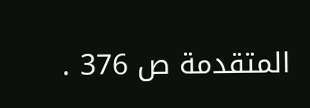المتقدمة ص 376 .